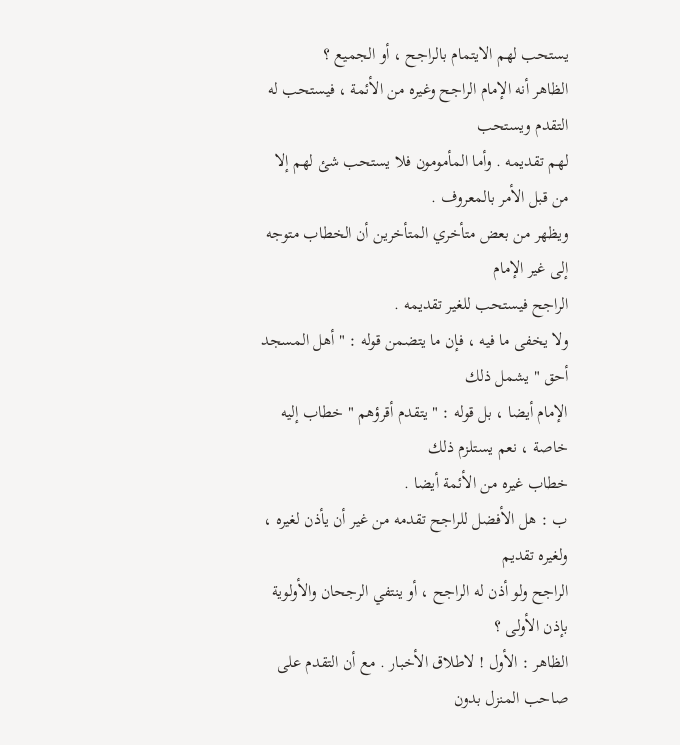يستحب لهم الايتمام بالراجح ، أو الجميع ؟
الظاهر أنه الإمام الراجح وغيره من الأئمة ، فيستحب له التقدم ويستحب
لهم تقديمه . وأما المأمومون فلا يستحب شئ لهم إلا من قبل الأمر بالمعروف .
ويظهر من بعض متأخري المتأخرين أن الخطاب متوجه إلى غير الإمام
الراجح فيستحب للغير تقديمه .
ولا يخفى ما فيه ، فإن ما يتضمن قوله : " أهل المسجد أحق " يشمل ذلك
الإمام أيضا ، بل قوله : " يتقدم أقرؤهم " خطاب إليه خاصة ، نعم يستلزم ذلك
خطاب غيره من الأئمة أيضا .
ب : هل الأفضل للراجح تقدمه من غير أن يأذن لغيره ، ولغيره تقديم
الراجح ولو أذن له الراجح ، أو ينتفي الرجحان والأولوية بإذن الأولى ؟
الظاهر : الأول ! لاطلاق الأخبار . مع أن التقدم على صاحب المنزل بدون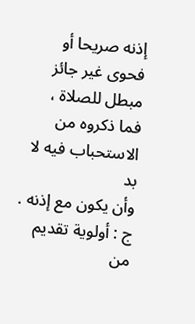إذنه صريحا أو فحوى غير جائز مبطل للصلاة ، فما ذكروه من الاستحباب فيه لا بد
وأن يكون مع إذنه .
ج : أولوية تقديم من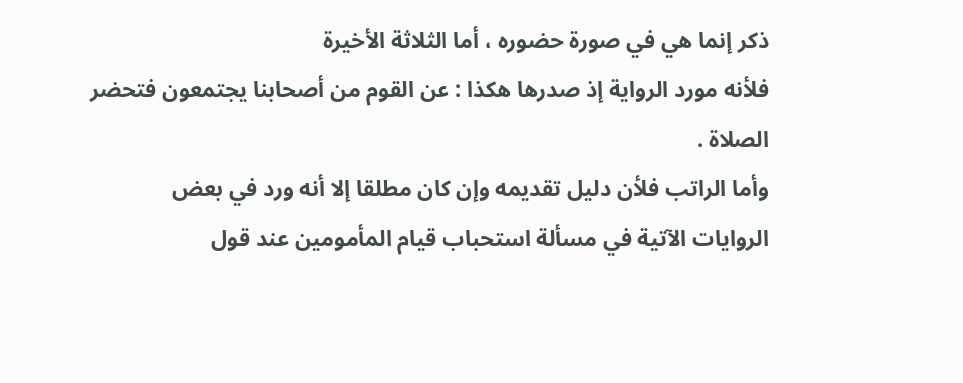ذكر إنما هي في صورة حضوره ، أما الثلاثة الأخيرة
فلأنه مورد الرواية إذ صدرها هكذا : عن القوم من أصحابنا يجتمعون فتحضر
الصلاة .
وأما الراتب فلأن دليل تقديمه وإن كان مطلقا إلا أنه ورد في بعض
الروايات الآتية في مسألة استحباب قيام المأمومين عند قول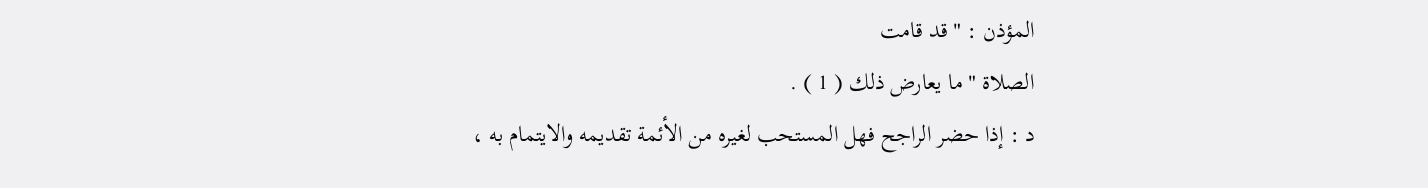المؤذن : " قد قامت
الصلاة " ما يعارض ذلك ( 1 ) .
د : إذا حضر الراجح فهل المستحب لغيره من الأئمة تقديمه والايتمام به ،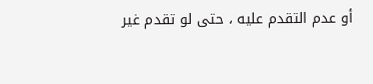أو عدم التقدم عليه ، حتى لو تقدم غير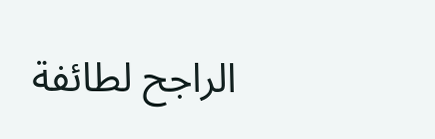الراجح لطائفة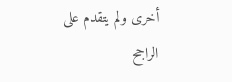أخرى ولم يتقدم على
الراجح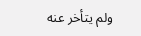ولم يتأخر عنه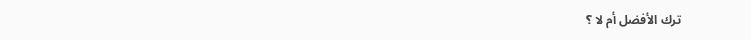ترك الأفضل أم لا ؟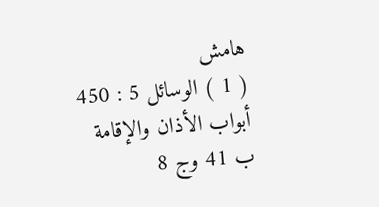هامش
( 1 ) الوسائل 5 : 450 أبواب الأذان والإقامة ب 41 وج 8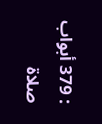: 379 أبواب صلاة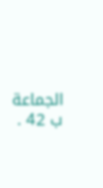الجماعة ب 42 .